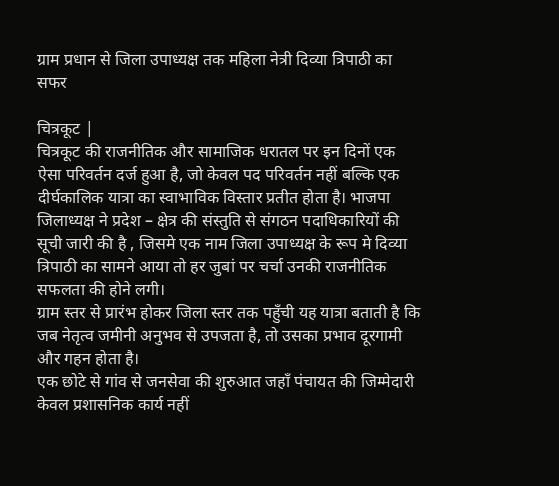ग्राम प्रधान से जिला उपाध्यक्ष तक महिला नेत्री दिव्या त्रिपाठी का सफर

चित्रकूट |
चित्रकूट की राजनीतिक और सामाजिक धरातल पर इन दिनों एक ऐसा परिवर्तन दर्ज हुआ है, जो केवल पद परिवर्तन नहीं बल्कि एक दीर्घकालिक यात्रा का स्वाभाविक विस्तार प्रतीत होता है। भाजपा जिलाध्यक्ष ने प्रदेश – क्षेत्र की संस्तुति से संगठन पदाधिकारियों की सूची जारी की है , जिसमे एक नाम जिला उपाध्यक्ष के रूप मे दिव्या त्रिपाठी का सामने आया तो हर जुबां पर चर्चा उनकी राजनीतिक सफलता की होने लगी।
ग्राम स्तर से प्रारंभ होकर जिला स्तर तक पहुँची यह यात्रा बताती है कि जब नेतृत्व जमीनी अनुभव से उपजता है, तो उसका प्रभाव दूरगामी और गहन होता है।
एक छोटे से गांव से जनसेवा की शुरुआत जहाँ पंचायत की जिम्मेदारी केवल प्रशासनिक कार्य नहीं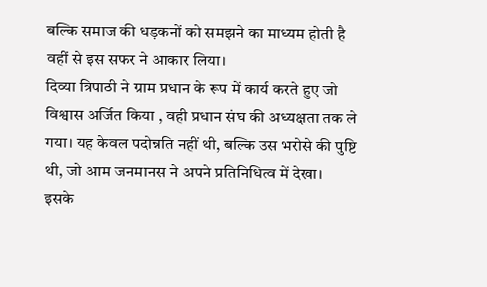बल्कि समाज की धड़कनों को समझने का माध्यम होती है वहीं से इस सफर ने आकार लिया।
दिव्या त्रिपाठी ने ग्राम प्रधान के रूप में कार्य करते हुए जो विश्वास अर्जित किया , वही प्रधान संघ की अध्यक्षता तक ले गया। यह केवल पदोन्नति नहीं थी, बल्कि उस भरोसे की पुष्टि थी, जो आम जनमानस ने अपने प्रतिनिधित्व में देखा।
इसके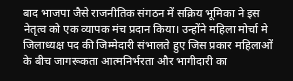बाद भाजपा जैसे राजनीतिक संगठन में सक्रिय भूमिका ने इस नेतृत्व को एक व्यापक मंच प्रदान किया। उन्होंने महिला मोर्चा मे जिलाध्यक्ष पद की जिम्मेदारी संभालते हुए जिस प्रकार महिलाओं के बीच जागरूकता आत्मनिर्भरता और भागीदारी का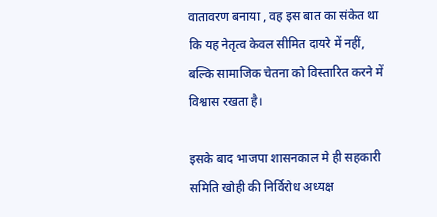वातावरण बनाया , वह इस बात का संकेत था कि यह नेतृत्व केवल सीमित दायरे में नहीं, बल्कि सामाजिक चेतना को विस्तारित करने में विश्वास रखता है।

इसके बाद भाजपा शासनकाल मे ही सहकारी समिति खोही की निर्विरोध अध्यक्ष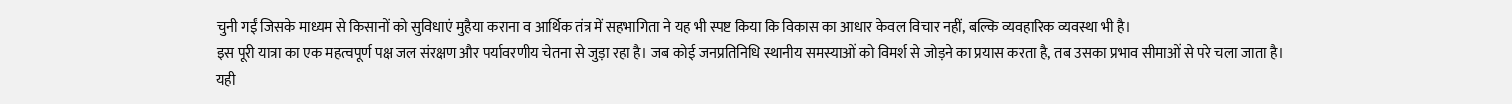चुनी गईं जिसके माध्यम से किसानों को सुविधाएं मुहैया कराना व आर्थिक तंत्र में सहभागिता ने यह भी स्पष्ट किया कि विकास का आधार केवल विचार नहीं, बल्कि व्यवहारिक व्यवस्था भी है।
इस पूरी यात्रा का एक महत्वपूर्ण पक्ष जल संरक्षण और पर्यावरणीय चेतना से जुड़ा रहा है। जब कोई जनप्रतिनिधि स्थानीय समस्याओं को विमर्श से जोड़ने का प्रयास करता है, तब उसका प्रभाव सीमाओं से परे चला जाता है।
यही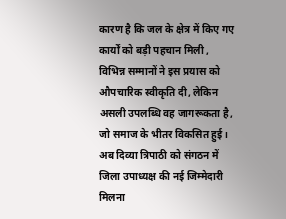कारण है कि जल के क्षेत्र में किए गए कार्यों को बड़ी पहचान मिली , विभिन्न सम्मानों ने इस प्रयास को औपचारिक स्वीकृति दी, लेकिन असली उपलब्धि वह जागरूकता है, जो समाज के भीतर विकसित हुई।
अब दिव्या त्रिपाठी को संगठन में जिला उपाध्यक्ष की नई जिम्मेदारी मिलना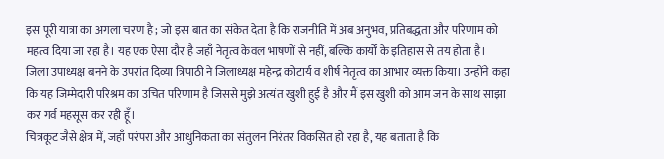इस पूरी यात्रा का अगला चरण है ; जो इस बात का संकेत देता है कि राजनीति में अब अनुभव, प्रतिबद्धता और परिणाम को महत्व दिया जा रहा है। यह एक ऐसा दौर है जहाँ नेतृत्व केवल भाषणों से नहीं, बल्कि कार्यों के इतिहास से तय होता है।
जिला उपाध्यक्ष बनने के उपरांत दिव्या त्रिपाठी ने जिलाध्यक्ष महेन्द्र कोटार्य व शीर्ष नेतृत्व का आभार व्यक्त किया। उन्होंने कहा कि यह जिम्मेदारी परिश्रम का उचित परिणाम है जिससे मुझे अत्यंत खुशी हुई है और मैं इस खुशी को आम जन के साथ साझा कर गर्व महसूस कर रही हूँ।
चित्रकूट जैसे क्षेत्र में, जहाँ परंपरा और आधुनिकता का संतुलन निरंतर विकसित हो रहा है, यह बताता है कि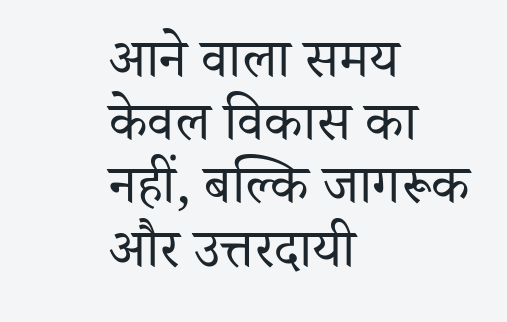आने वाला समय केवल विकास का नहीं, बल्कि जागरूक और उत्तरदायी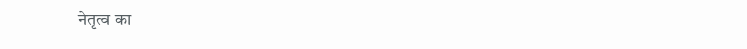नेतृत्व का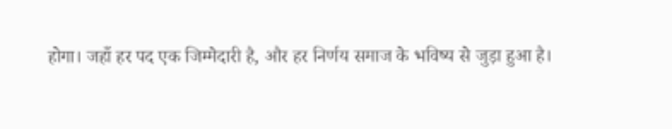होगा। जहाँ हर पद एक जिम्मेदारी है, और हर निर्णय समाज के भविष्य से जुड़ा हुआ है।